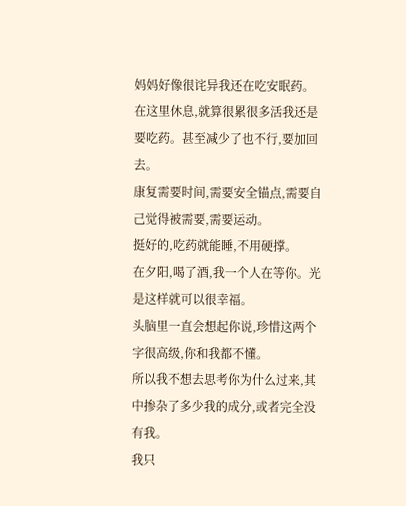妈妈好像很诧异我还在吃安眠药。
在这里休息,就算很累很多活我还是要吃药。甚至减少了也不行,要加回去。
康复需要时间,需要安全锚点,需要自己觉得被需要,需要运动。
挺好的,吃药就能睡,不用硬撑。
在夕阳,喝了酒,我一个人在等你。光是这样就可以很幸福。
头脑里一直会想起你说,珍惜这两个字很高级,你和我都不懂。
所以我不想去思考你为什么过来,其中掺杂了多少我的成分,或者完全没有我。
我只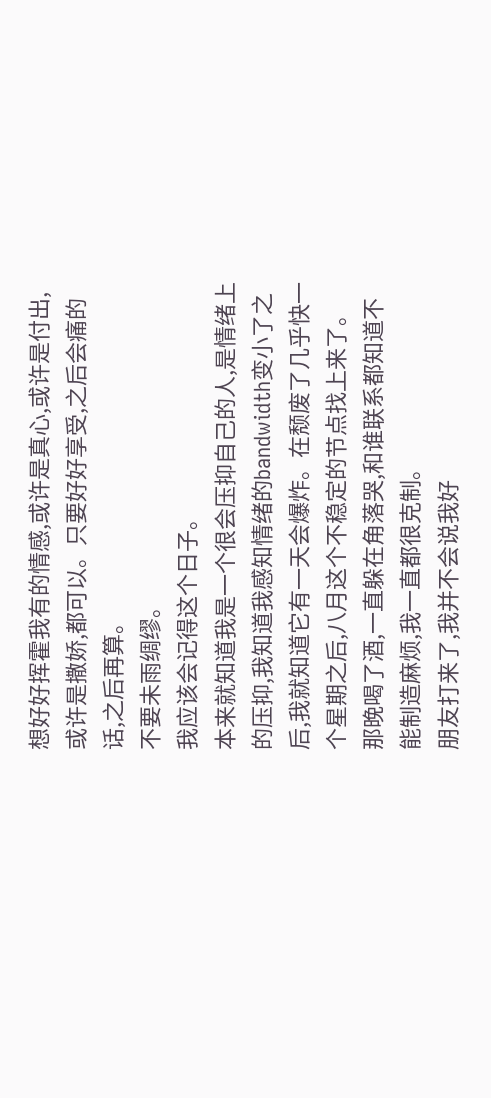想好好挥霍我有的情感,或许是真心,或许是付出,或许是撒娇,都可以。只要好好享受,之后会痛的话,之后再算。
不要未雨绸缪。
我应该会记得这个日子。
本来就知道我是一个很会压抑自己的人,是情绪上的压抑,我知道我感知情绪的bandwidth变小了之后,我就知道它有一天会爆炸。在颓废了几乎快一个星期之后,八月这个不稳定的节点找上来了。
那晚喝了酒,一直躲在角落哭,和谁联系都知道不能制造麻烦,我一直都很克制。
朋友打来了,我并不会说我好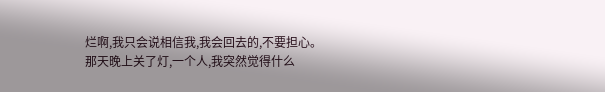烂啊,我只会说相信我,我会回去的,不要担心。
那天晚上关了灯,一个人,我突然觉得什么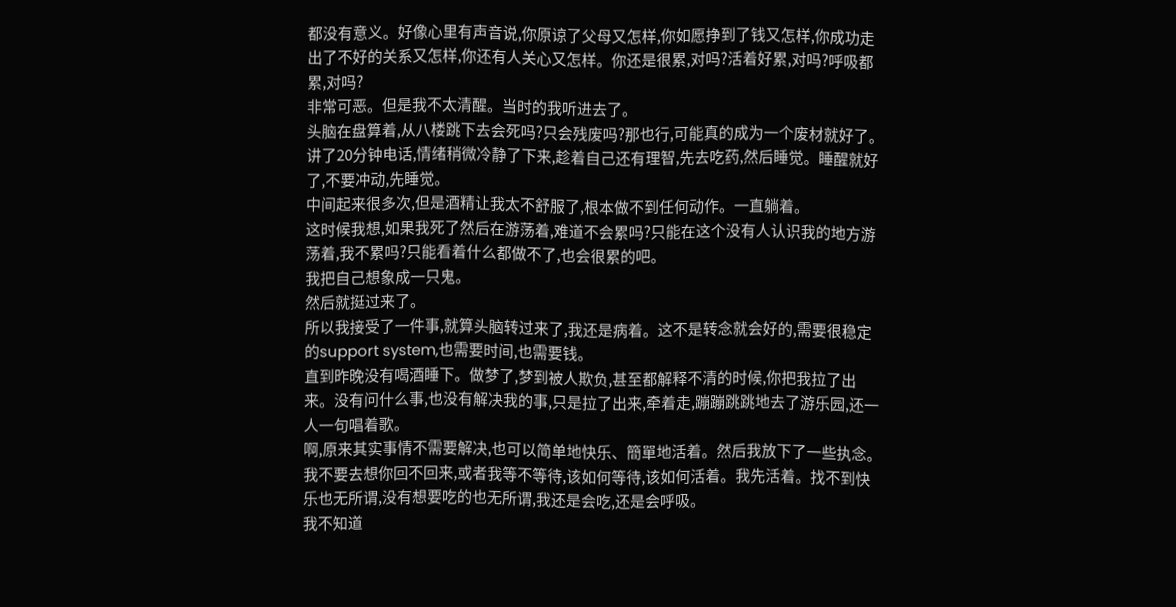都没有意义。好像心里有声音说,你原谅了父母又怎样,你如愿挣到了钱又怎样,你成功走出了不好的关系又怎样,你还有人关心又怎样。你还是很累,对吗?活着好累,对吗?呼吸都累,对吗?
非常可恶。但是我不太清醒。当时的我听进去了。
头脑在盘算着,从八楼跳下去会死吗?只会残废吗?那也行,可能真的成为一个废材就好了。
讲了20分钟电话,情绪稍微冷静了下来,趁着自己还有理智,先去吃药,然后睡觉。睡醒就好了,不要冲动,先睡觉。
中间起来很多次,但是酒精让我太不舒服了,根本做不到任何动作。一直躺着。
这时候我想,如果我死了然后在游荡着,难道不会累吗?只能在这个没有人认识我的地方游荡着,我不累吗?只能看着什么都做不了,也会很累的吧。
我把自己想象成一只鬼。
然后就挺过来了。
所以我接受了一件事,就算头脑转过来了,我还是病着。这不是转念就会好的,需要很稳定的support system,也需要时间,也需要钱。
直到昨晚没有喝酒睡下。做梦了,梦到被人欺负,甚至都解释不清的时候,你把我拉了出来。没有问什么事,也没有解决我的事,只是拉了出来,牵着走,蹦蹦跳跳地去了游乐园,还一人一句唱着歌。
啊,原来其实事情不需要解决,也可以简单地快乐、簡單地活着。然后我放下了一些执念。我不要去想你回不回来,或者我等不等待,该如何等待,该如何活着。我先活着。找不到快乐也无所谓,没有想要吃的也无所谓,我还是会吃,还是会呼吸。
我不知道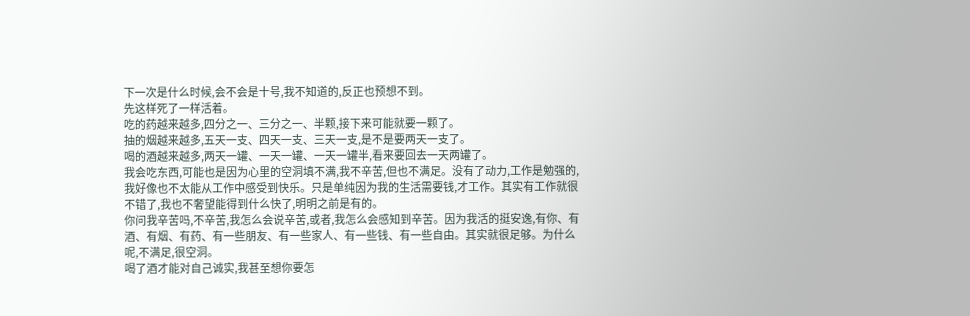下一次是什么时候,会不会是十号,我不知道的,反正也预想不到。
先这样死了一样活着。
吃的药越来越多,四分之一、三分之一、半颗,接下来可能就要一颗了。
抽的烟越来越多,五天一支、四天一支、三天一支,是不是要两天一支了。
喝的酒越来越多,两天一罐、一天一罐、一天一罐半,看来要回去一天两罐了。
我会吃东西,可能也是因为心里的空洞填不满,我不辛苦,但也不满足。没有了动力,工作是勉强的,我好像也不太能从工作中感受到快乐。只是单纯因为我的生活需要钱,才工作。其实有工作就很不错了,我也不奢望能得到什么快了,明明之前是有的。
你问我辛苦吗,不辛苦,我怎么会说辛苦,或者,我怎么会感知到辛苦。因为我活的挺安逸,有你、有酒、有烟、有药、有一些朋友、有一些家人、有一些钱、有一些自由。其实就很足够。为什么呢,不满足,很空洞。
喝了酒才能对自己诚实,我甚至想你要怎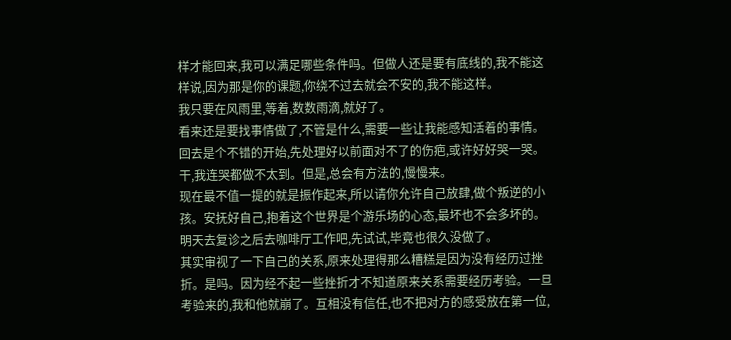样才能回来,我可以满足哪些条件吗。但做人还是要有底线的,我不能这样说,因为那是你的课题,你绕不过去就会不安的,我不能这样。
我只要在风雨里,等着,数数雨滴,就好了。
看来还是要找事情做了,不管是什么,需要一些让我能感知活着的事情。
回去是个不错的开始,先处理好以前面对不了的伤疤,或许好好哭一哭。干,我连哭都做不太到。但是,总会有方法的,慢慢来。
现在最不值一提的就是振作起来,所以请你允许自己放肆,做个叛逆的小孩。安抚好自己,抱着这个世界是个游乐场的心态,最坏也不会多坏的。
明天去复诊之后去咖啡厅工作吧,先试试,毕竟也很久没做了。
其实审视了一下自己的关系,原来处理得那么糟糕是因为没有经历过挫折。是吗。因为经不起一些挫折才不知道原来关系需要经历考验。一旦考验来的,我和他就崩了。互相没有信任,也不把对方的感受放在第一位,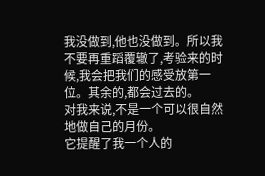我没做到,他也没做到。所以我不要再重蹈覆辙了,考验来的时候,我会把我们的感受放第一位。其余的,都会过去的。
对我来说,不是一个可以很自然地做自己的月份。
它提醒了我一个人的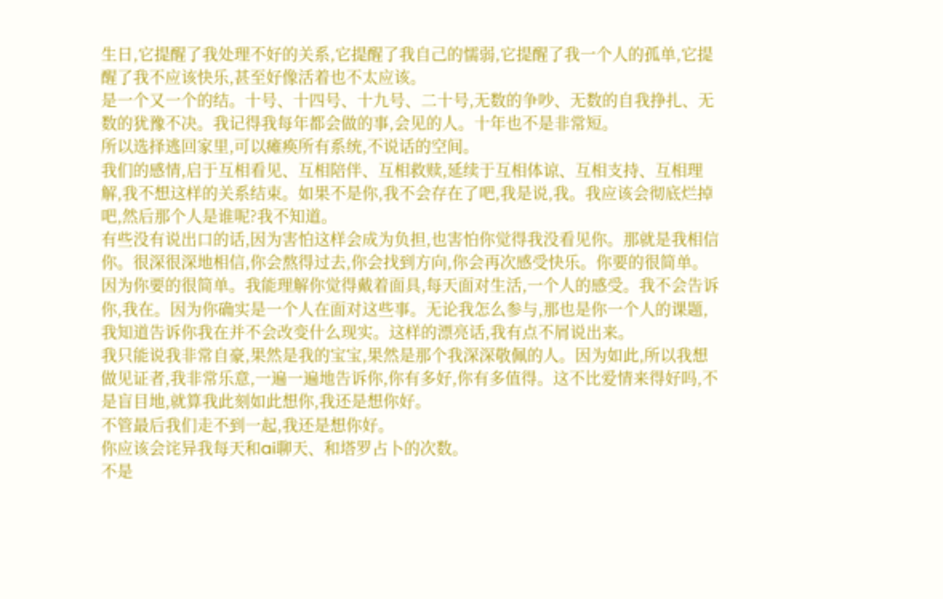生日,它提醒了我处理不好的关系,它提醒了我自己的懦弱,它提醒了我一个人的孤单,它提醒了我不应该快乐,甚至好像活着也不太应该。
是一个又一个的结。十号、十四号、十九号、二十号,无数的争吵、无数的自我挣扎、无数的犹豫不决。我记得我每年都会做的事,会见的人。十年也不是非常短。
所以选择逃回家里,可以瘫痪所有系统,不说话的空间。
我们的感情,启于互相看见、互相陪伴、互相救赎,延续于互相体谅、互相支持、互相理解,我不想这样的关系结束。如果不是你,我不会存在了吧,我是说,我。我应该会彻底烂掉吧,然后那个人是谁呢?我不知道。
有些没有说出口的话,因为害怕这样会成为负担,也害怕你觉得我没看见你。那就是我相信你。很深很深地相信,你会熬得过去,你会找到方向,你会再次感受快乐。你要的很简单。因为你要的很简单。我能理解你觉得戴着面具,每天面对生活,一个人的感受。我不会告诉你,我在。因为你确实是一个人在面对这些事。无论我怎么参与,那也是你一个人的课题,我知道告诉你我在并不会改变什么现实。这样的漂亮话,我有点不屑说出来。
我只能说我非常自豪,果然是我的宝宝,果然是那个我深深敬佩的人。因为如此,所以我想做见证者,我非常乐意,一遍一遍地告诉你,你有多好,你有多值得。这不比爱情来得好吗,不是盲目地,就算我此刻如此想你,我还是想你好。
不管最后我们走不到一起,我还是想你好。
你应该会诧异我每天和ai聊天、和塔罗占卜的次数。
不是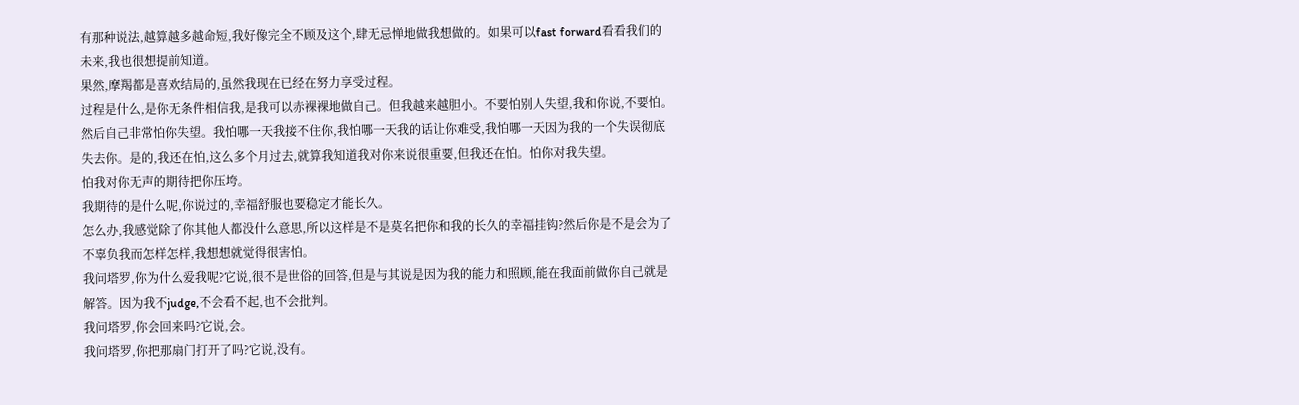有那种说法,越算越多越命短,我好像完全不顾及这个,肆无忌惮地做我想做的。如果可以fast forward看看我们的未来,我也很想提前知道。
果然,摩羯都是喜欢结局的,虽然我现在已经在努力享受过程。
过程是什么,是你无条件相信我,是我可以赤裸裸地做自己。但我越来越胆小。不要怕别人失望,我和你说,不要怕。然后自己非常怕你失望。我怕哪一天我接不住你,我怕哪一天我的话让你难受,我怕哪一天因为我的一个失误彻底失去你。是的,我还在怕,这么多个月过去,就算我知道我对你来说很重要,但我还在怕。怕你对我失望。
怕我对你无声的期待把你压垮。
我期待的是什么呢,你说过的,幸福舒服也要稳定才能长久。
怎么办,我感觉除了你其他人都没什么意思,所以这样是不是莫名把你和我的长久的幸福挂钩?然后你是不是会为了不辜负我而怎样怎样,我想想就觉得很害怕。
我问塔罗,你为什么爱我呢?它说,很不是世俗的回答,但是与其说是因为我的能力和照顾,能在我面前做你自己就是解答。因为我不judge,不会看不起,也不会批判。
我问塔罗,你会回来吗?它说,会。
我问塔罗,你把那扇门打开了吗?它说,没有。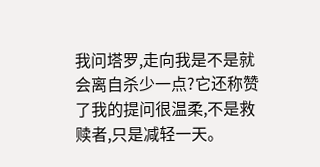我问塔罗,走向我是不是就会离自杀少一点?它还称赞了我的提问很温柔,不是救赎者,只是减轻一天。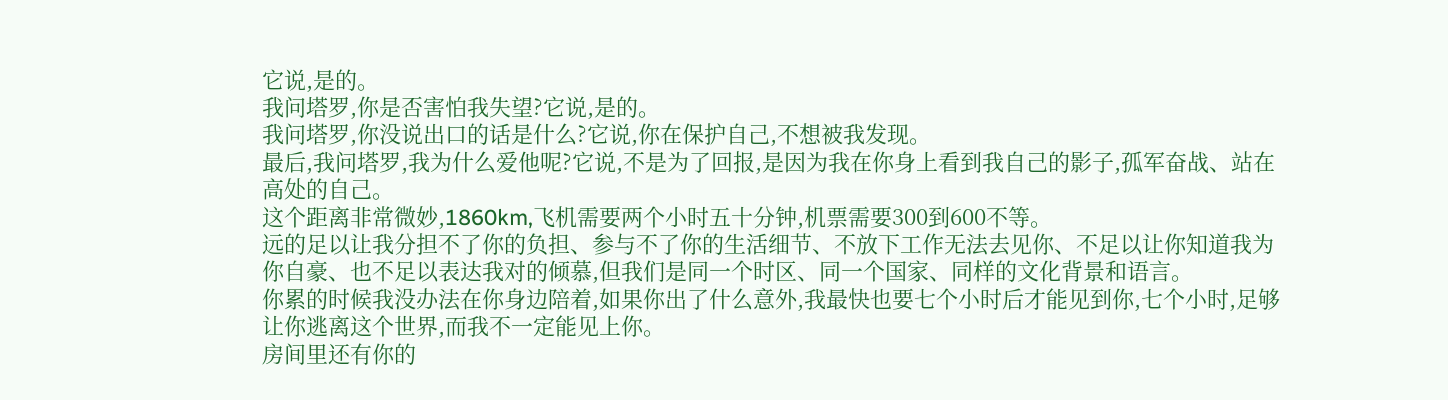它说,是的。
我问塔罗,你是否害怕我失望?它说,是的。
我问塔罗,你没说出口的话是什么?它说,你在保护自己,不想被我发现。
最后,我问塔罗,我为什么爱他呢?它说,不是为了回报,是因为我在你身上看到我自己的影子,孤军奋战、站在高处的自己。
这个距离非常微妙,1860km,飞机需要两个小时五十分钟,机票需要300到600不等。
远的足以让我分担不了你的负担、参与不了你的生活细节、不放下工作无法去见你、不足以让你知道我为你自豪、也不足以表达我对的倾慕,但我们是同一个时区、同一个国家、同样的文化背景和语言。
你累的时候我没办法在你身边陪着,如果你出了什么意外,我最快也要七个小时后才能见到你,七个小时,足够让你逃离这个世界,而我不一定能见上你。
房间里还有你的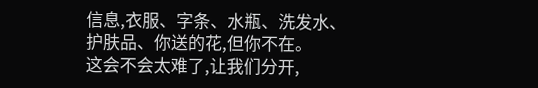信息,衣服、字条、水瓶、洗发水、护肤品、你送的花,但你不在。
这会不会太难了,让我们分开,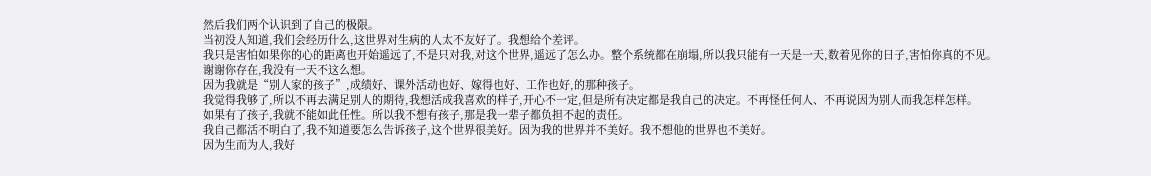然后我们两个认识到了自己的极限。
当初没人知道,我们会经历什么,这世界对生病的人太不友好了。我想给个差评。
我只是害怕如果你的心的距离也开始遥远了,不是只对我,对这个世界,遥远了怎么办。整个系统都在崩塌,所以我只能有一天是一天,数着见你的日子,害怕你真的不见。
谢谢你存在,我没有一天不这么想。
因为我就是“别人家的孩子”,成绩好、课外活动也好、嫁得也好、工作也好,的那种孩子。
我觉得我够了,所以不再去满足别人的期待,我想活成我喜欢的样子,开心不一定,但是所有决定都是我自己的决定。不再怪任何人、不再说因为别人而我怎样怎样。
如果有了孩子,我就不能如此任性。所以我不想有孩子,那是我一辈子都负担不起的责任。
我自己都活不明白了,我不知道要怎么告诉孩子,这个世界很美好。因为我的世界并不美好。我不想他的世界也不美好。
因为生而为人,我好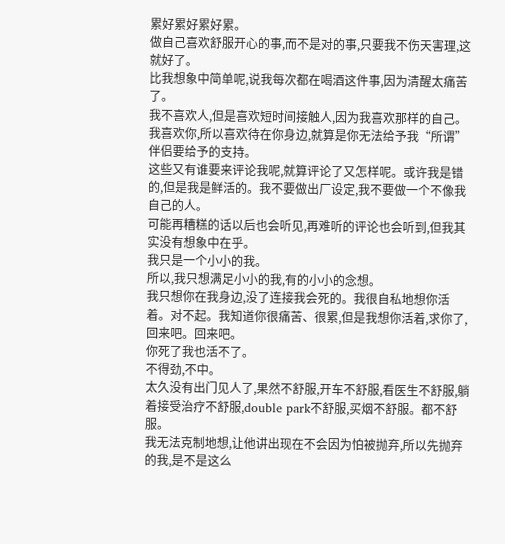累好累好累好累。
做自己喜欢舒服开心的事,而不是对的事,只要我不伤天害理,这就好了。
比我想象中简单呢,说我每次都在喝酒这件事,因为清醒太痛苦了。
我不喜欢人,但是喜欢短时间接触人,因为我喜欢那样的自己。
我喜欢你,所以喜欢待在你身边,就算是你无法给予我“所谓”伴侣要给予的支持。
这些又有谁要来评论我呢,就算评论了又怎样呢。或许我是错的,但是我是鲜活的。我不要做出厂设定,我不要做一个不像我自己的人。
可能再糟糕的话以后也会听见,再难听的评论也会听到,但我其实没有想象中在乎。
我只是一个小小的我。
所以,我只想满足小小的我,有的小小的念想。
我只想你在我身边,没了连接我会死的。我很自私地想你活着。对不起。我知道你很痛苦、很累,但是我想你活着,求你了,回来吧。回来吧。
你死了我也活不了。
不得劲,不中。
太久没有出门见人了,果然不舒服,开车不舒服,看医生不舒服,躺着接受治疗不舒服,double park不舒服,买烟不舒服。都不舒服。
我无法克制地想,让他讲出现在不会因为怕被抛弃,所以先抛弃的我,是不是这么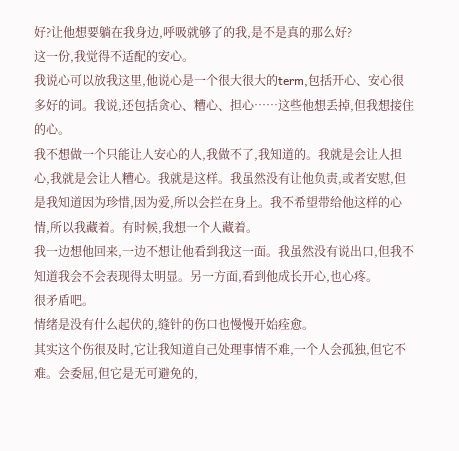好?让他想要躺在我身边,呼吸就够了的我,是不是真的那么好?
这一份,我觉得不适配的安心。
我说心可以放我这里,他说心是一个很大很大的term,包括开心、安心很多好的词。我说,还包括贪心、糟心、担心……这些他想丢掉,但我想接住的心。
我不想做一个只能让人安心的人,我做不了,我知道的。我就是会让人担心,我就是会让人糟心。我就是这样。我虽然没有让他负责,或者安慰,但是我知道因为珍惜,因为爱,所以会拦在身上。我不希望带给他这样的心情,所以我藏着。有时候,我想一个人藏着。
我一边想他回来,一边不想让他看到我这一面。我虽然没有说出口,但我不知道我会不会表现得太明显。另一方面,看到他成长开心,也心疼。
很矛盾吧。
情绪是没有什么起伏的,缝针的伤口也慢慢开始痊愈。
其实这个伤很及时,它让我知道自己处理事情不难,一个人会孤独,但它不难。会委屈,但它是无可避免的,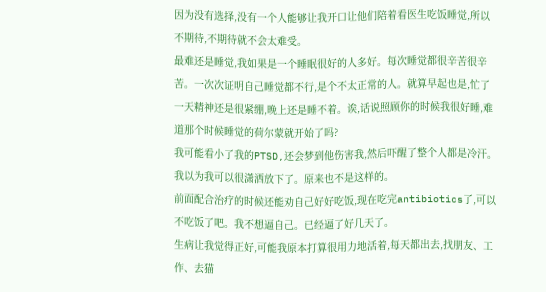因为没有选择,没有一个人能够让我开口让他们陪着看医生吃饭睡觉,所以不期待,不期待就不会太难受。
最难还是睡觉,我如果是一个睡眠很好的人多好。每次睡觉都很辛苦很辛苦。一次次证明自己睡觉都不行,是个不太正常的人。就算早起也是,忙了一天精神还是很紧绷,晚上还是睡不着。诶,话说照顾你的时候我很好睡,难道那个时候睡觉的荷尔蒙就开始了吗?
我可能看小了我的PTSD,还会梦到他伤害我,然后吓醒了整个人都是冷汗。我以为我可以很潇洒放下了。原来也不是这样的。
前面配合治疗的时候还能劝自己好好吃饭,现在吃完antibiotics了,可以不吃饭了吧。我不想逼自己。已经逼了好几天了。
生病让我觉得正好,可能我原本打算很用力地活着,每天都出去,找朋友、工作、去猫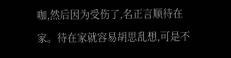咖,然后因为受伤了,名正言顺待在家。待在家就容易胡思乱想,可是不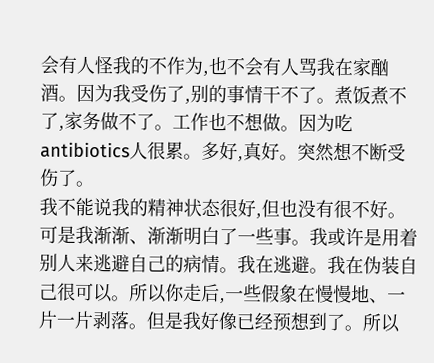会有人怪我的不作为,也不会有人骂我在家酗酒。因为我受伤了,别的事情干不了。煮饭煮不了,家务做不了。工作也不想做。因为吃antibiotics人很累。多好,真好。突然想不断受伤了。
我不能说我的精神状态很好,但也没有很不好。可是我渐渐、渐渐明白了一些事。我或许是用着别人来逃避自己的病情。我在逃避。我在伪装自己很可以。所以你走后,一些假象在慢慢地、一片一片剥落。但是我好像已经预想到了。所以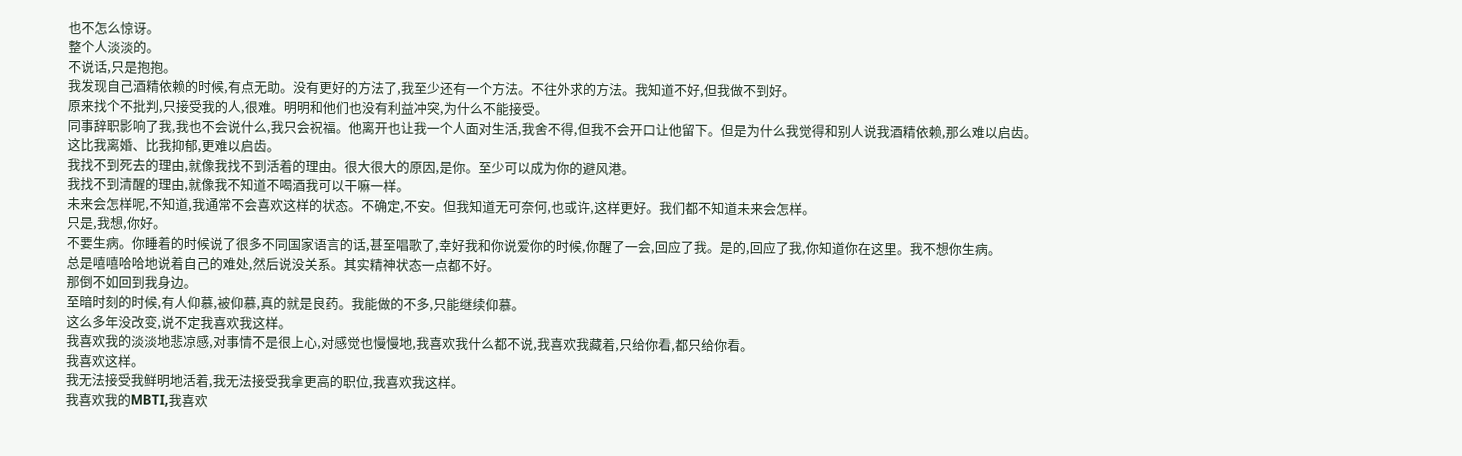也不怎么惊讶。
整个人淡淡的。
不说话,只是抱抱。
我发现自己酒精依赖的时候,有点无助。没有更好的方法了,我至少还有一个方法。不往外求的方法。我知道不好,但我做不到好。
原来找个不批判,只接受我的人,很难。明明和他们也没有利益冲突,为什么不能接受。
同事辞职影响了我,我也不会说什么,我只会祝福。他离开也让我一个人面对生活,我舍不得,但我不会开口让他留下。但是为什么我觉得和别人说我酒精依赖,那么难以启齿。
这比我离婚、比我抑郁,更难以启齿。
我找不到死去的理由,就像我找不到活着的理由。很大很大的原因,是你。至少可以成为你的避风港。
我找不到清醒的理由,就像我不知道不喝酒我可以干嘛一样。
未来会怎样呢,不知道,我通常不会喜欢这样的状态。不确定,不安。但我知道无可奈何,也或许,这样更好。我们都不知道未来会怎样。
只是,我想,你好。
不要生病。你睡着的时候说了很多不同国家语言的话,甚至唱歌了,幸好我和你说爱你的时候,你醒了一会,回应了我。是的,回应了我,你知道你在这里。我不想你生病。
总是嘻嘻哈哈地说着自己的难处,然后说没关系。其实精神状态一点都不好。
那倒不如回到我身边。
至暗时刻的时候,有人仰慕,被仰慕,真的就是良药。我能做的不多,只能继续仰慕。
这么多年没改变,说不定我喜欢我这样。
我喜欢我的淡淡地悲凉感,对事情不是很上心,对感觉也慢慢地,我喜欢我什么都不说,我喜欢我藏着,只给你看,都只给你看。
我喜欢这样。
我无法接受我鲜明地活着,我无法接受我拿更高的职位,我喜欢我这样。
我喜欢我的MBTI,我喜欢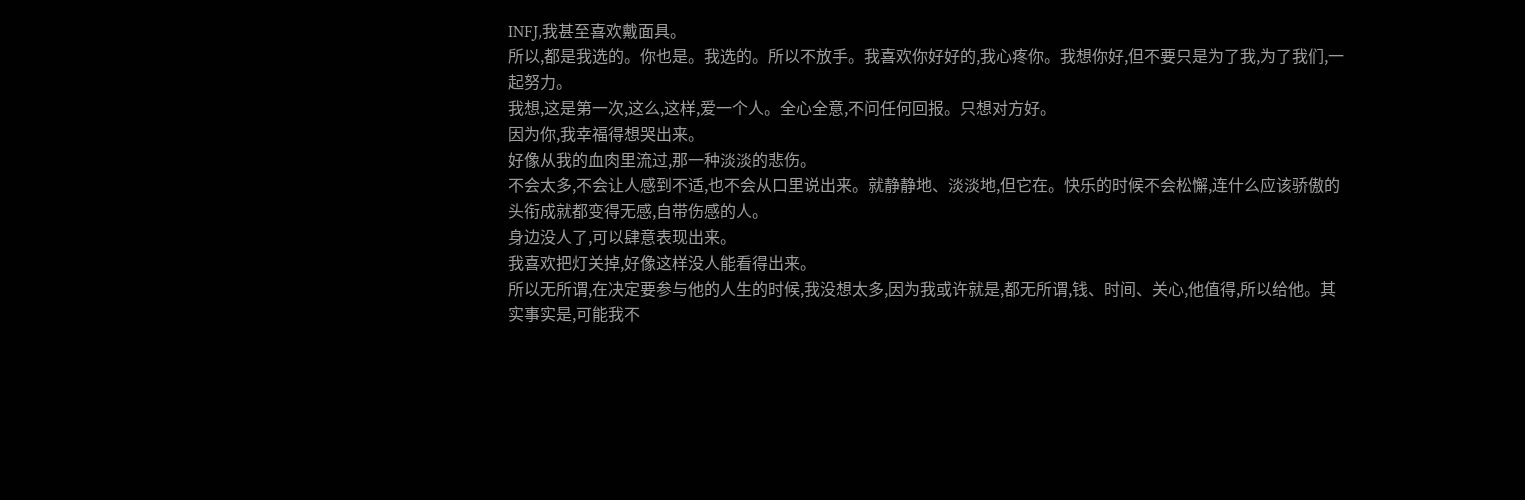INFJ,我甚至喜欢戴面具。
所以,都是我选的。你也是。我选的。所以不放手。我喜欢你好好的,我心疼你。我想你好,但不要只是为了我,为了我们,一起努力。
我想,这是第一次,这么,这样,爱一个人。全心全意,不问任何回报。只想对方好。
因为你,我幸福得想哭出来。
好像从我的血肉里流过,那一种淡淡的悲伤。
不会太多,不会让人感到不适,也不会从口里说出来。就静静地、淡淡地,但它在。快乐的时候不会松懈,连什么应该骄傲的头衔成就都变得无感,自带伤感的人。
身边没人了,可以肆意表现出来。
我喜欢把灯关掉,好像这样没人能看得出来。
所以无所谓,在决定要参与他的人生的时候,我没想太多,因为我或许就是,都无所谓,钱、时间、关心,他值得,所以给他。其实事实是,可能我不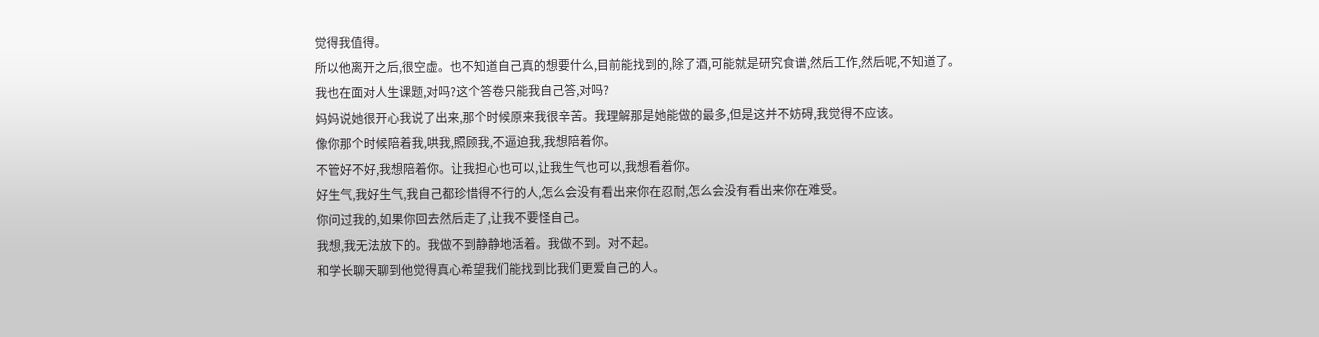觉得我值得。
所以他离开之后,很空虚。也不知道自己真的想要什么,目前能找到的,除了酒,可能就是研究食谱,然后工作,然后呢,不知道了。
我也在面对人生课题,对吗?这个答卷只能我自己答,对吗?
妈妈说她很开心我说了出来,那个时候原来我很辛苦。我理解那是她能做的最多,但是这并不妨碍,我觉得不应该。
像你那个时候陪着我,哄我,照顾我,不逼迫我,我想陪着你。
不管好不好,我想陪着你。让我担心也可以,让我生气也可以,我想看着你。
好生气,我好生气,我自己都珍惜得不行的人,怎么会没有看出来你在忍耐,怎么会没有看出来你在难受。
你问过我的,如果你回去然后走了,让我不要怪自己。
我想,我无法放下的。我做不到静静地活着。我做不到。对不起。
和学长聊天聊到他觉得真心希望我们能找到比我们更爱自己的人。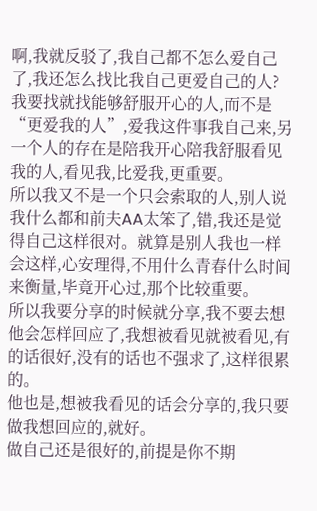啊,我就反驳了,我自己都不怎么爱自己了,我还怎么找比我自己更爱自己的人?我要找就找能够舒服开心的人,而不是“更爱我的人”,爱我这件事我自己来,另一个人的存在是陪我开心陪我舒服看见我的人,看见我,比爱我,更重要。
所以我又不是一个只会索取的人,别人说我什么都和前夫AA太笨了,错,我还是觉得自己这样很对。就算是别人我也一样会这样,心安理得,不用什么青春什么时间来衡量,毕竟开心过,那个比较重要。
所以我要分享的时候就分享,我不要去想他会怎样回应了,我想被看见就被看见,有的话很好,没有的话也不强求了,这样很累的。
他也是,想被我看见的话会分享的,我只要做我想回应的,就好。
做自己还是很好的,前提是你不期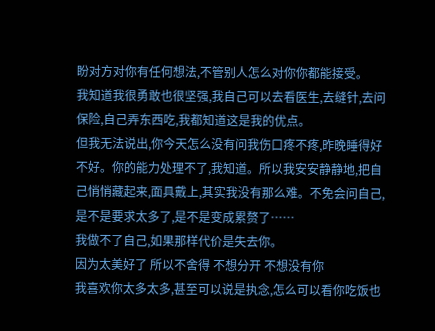盼对方对你有任何想法,不管别人怎么对你你都能接受。
我知道我很勇敢也很坚强,我自己可以去看医生,去缝针,去问保险,自己弄东西吃,我都知道这是我的优点。
但我无法说出,你今天怎么没有问我伤口疼不疼,昨晚睡得好不好。你的能力处理不了,我知道。所以我安安静静地,把自己悄悄藏起来,面具戴上,其实我没有那么难。不免会问自己,是不是要求太多了,是不是变成累赘了……
我做不了自己,如果那样代价是失去你。
因为太美好了 所以不舍得 不想分开 不想没有你
我喜欢你太多太多,甚至可以说是执念,怎么可以看你吃饭也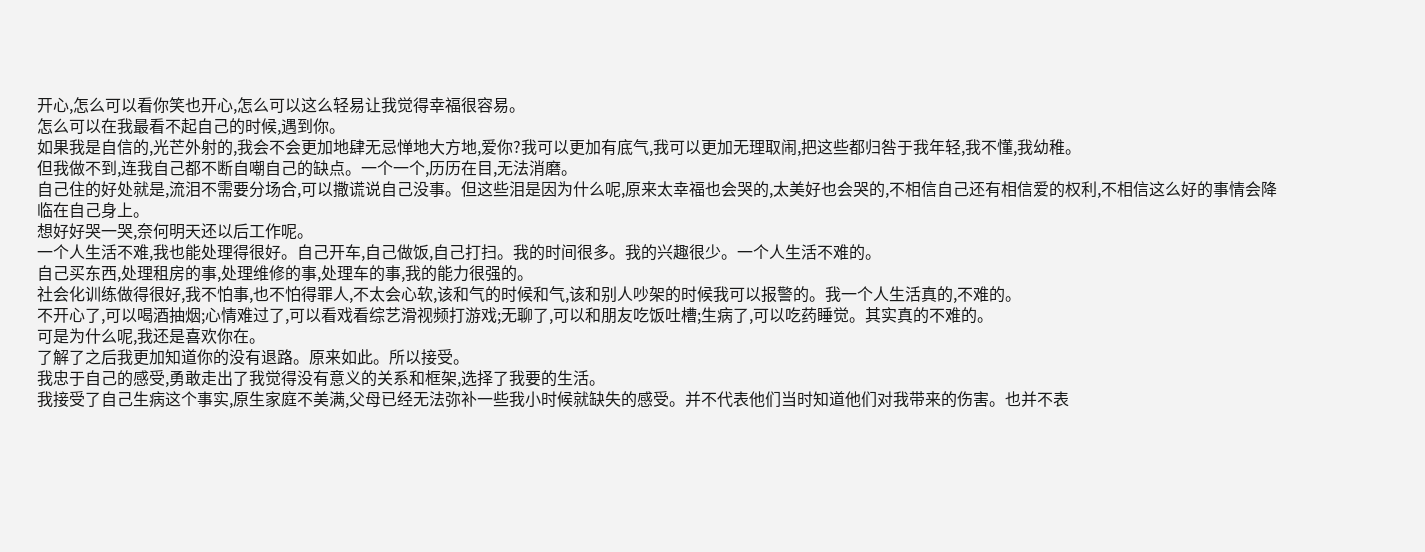开心,怎么可以看你笑也开心,怎么可以这么轻易让我觉得幸福很容易。
怎么可以在我最看不起自己的时候,遇到你。
如果我是自信的,光芒外射的,我会不会更加地肆无忌惮地大方地,爱你?我可以更加有底气,我可以更加无理取闹,把这些都归咎于我年轻,我不懂,我幼稚。
但我做不到,连我自己都不断自嘲自己的缺点。一个一个,历历在目,无法消磨。
自己住的好处就是,流泪不需要分场合,可以撒谎说自己没事。但这些泪是因为什么呢,原来太幸福也会哭的,太美好也会哭的,不相信自己还有相信爱的权利,不相信这么好的事情会降临在自己身上。
想好好哭一哭,奈何明天还以后工作呢。
一个人生活不难,我也能处理得很好。自己开车,自己做饭,自己打扫。我的时间很多。我的兴趣很少。一个人生活不难的。
自己买东西,处理租房的事,处理维修的事,处理车的事,我的能力很强的。
社会化训练做得很好,我不怕事,也不怕得罪人,不太会心软,该和气的时候和气,该和别人吵架的时候我可以报警的。我一个人生活真的,不难的。
不开心了,可以喝酒抽烟;心情难过了,可以看戏看综艺滑视频打游戏;无聊了,可以和朋友吃饭吐槽;生病了,可以吃药睡觉。其实真的不难的。
可是为什么呢,我还是喜欢你在。
了解了之后我更加知道你的没有退路。原来如此。所以接受。
我忠于自己的感受,勇敢走出了我觉得没有意义的关系和框架,选择了我要的生活。
我接受了自己生病这个事实,原生家庭不美满,父母已经无法弥补一些我小时候就缺失的感受。并不代表他们当时知道他们对我带来的伤害。也并不表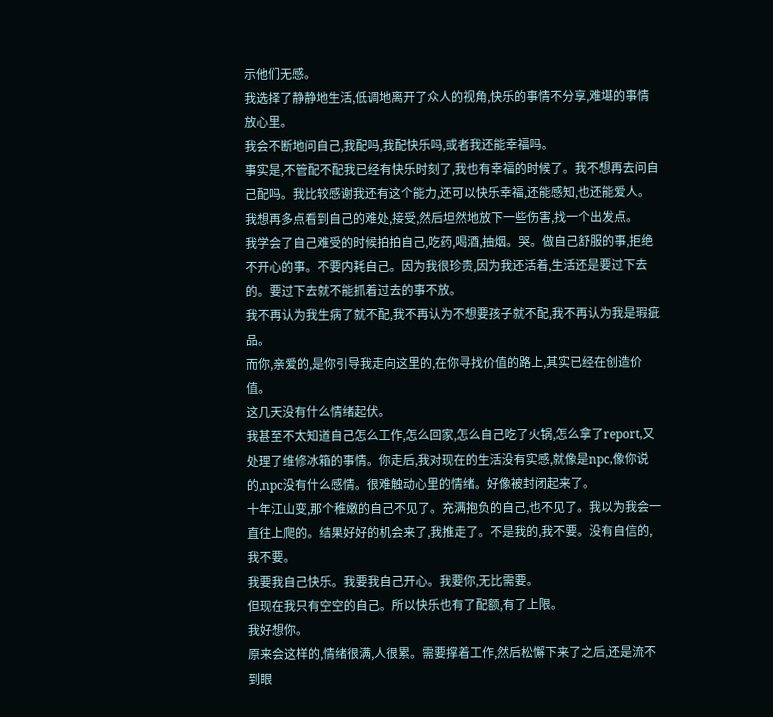示他们无感。
我选择了静静地生活,低调地离开了众人的视角,快乐的事情不分享,难堪的事情放心里。
我会不断地问自己,我配吗,我配快乐吗,或者我还能幸福吗。
事实是,不管配不配我已经有快乐时刻了,我也有幸福的时候了。我不想再去问自己配吗。我比较感谢我还有这个能力,还可以快乐幸福,还能感知,也还能爱人。
我想再多点看到自己的难处,接受,然后坦然地放下一些伤害,找一个出发点。
我学会了自己难受的时候拍拍自己,吃药,喝酒,抽烟。哭。做自己舒服的事,拒绝不开心的事。不要内耗自己。因为我很珍贵,因为我还活着,生活还是要过下去的。要过下去就不能抓着过去的事不放。
我不再认为我生病了就不配,我不再认为不想要孩子就不配,我不再认为我是瑕疵品。
而你,亲爱的,是你引导我走向这里的,在你寻找价值的路上,其实已经在创造价值。
这几天没有什么情绪起伏。
我甚至不太知道自己怎么工作,怎么回家,怎么自己吃了火锅,怎么拿了report,又处理了维修冰箱的事情。你走后,我对现在的生活没有实感,就像是npc,像你说的,npc没有什么感情。很难触动心里的情绪。好像被封闭起来了。
十年江山变,那个稚嫩的自己不见了。充满抱负的自己,也不见了。我以为我会一直往上爬的。结果好好的机会来了,我推走了。不是我的,我不要。没有自信的,我不要。
我要我自己快乐。我要我自己开心。我要你,无比需要。
但现在我只有空空的自己。所以快乐也有了配额,有了上限。
我好想你。
原来会这样的,情绪很满,人很累。需要撑着工作,然后松懈下来了之后,还是流不到眼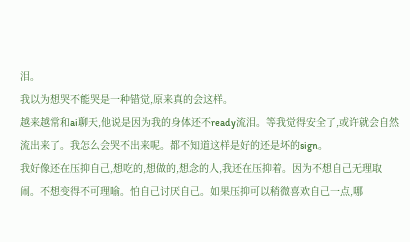泪。
我以为想哭不能哭是一种错觉,原来真的会这样。
越来越常和ai聊天,他说是因为我的身体还不ready流泪。等我觉得安全了,或许就会自然流出来了。我怎么会哭不出来呢。都不知道这样是好的还是坏的sign。
我好像还在压抑自己,想吃的,想做的,想念的人,我还在压抑着。因为不想自己无理取闹。不想变得不可理喻。怕自己讨厌自己。如果压抑可以稍微喜欢自己一点,哪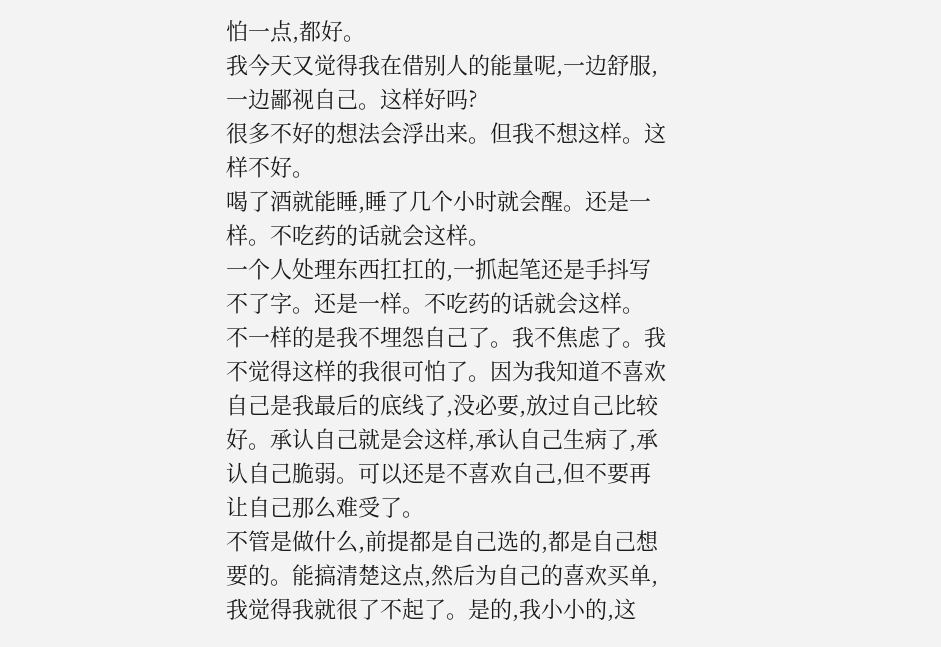怕一点,都好。
我今天又觉得我在借别人的能量呢,一边舒服,一边鄙视自己。这样好吗?
很多不好的想法会浮出来。但我不想这样。这样不好。
喝了酒就能睡,睡了几个小时就会醒。还是一样。不吃药的话就会这样。
一个人处理东西扛扛的,一抓起笔还是手抖写不了字。还是一样。不吃药的话就会这样。
不一样的是我不埋怨自己了。我不焦虑了。我不觉得这样的我很可怕了。因为我知道不喜欢自己是我最后的底线了,没必要,放过自己比较好。承认自己就是会这样,承认自己生病了,承认自己脆弱。可以还是不喜欢自己,但不要再让自己那么难受了。
不管是做什么,前提都是自己选的,都是自己想要的。能搞清楚这点,然后为自己的喜欢买单,我觉得我就很了不起了。是的,我小小的,这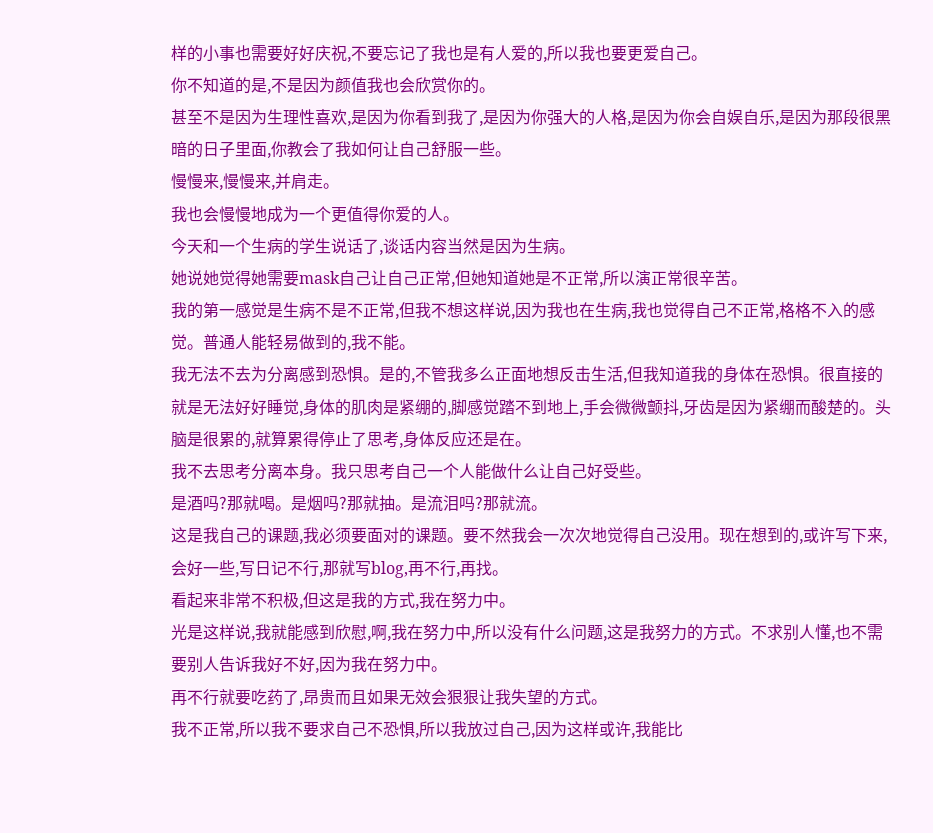样的小事也需要好好庆祝,不要忘记了我也是有人爱的,所以我也要更爱自己。
你不知道的是,不是因为颜值我也会欣赏你的。
甚至不是因为生理性喜欢,是因为你看到我了,是因为你强大的人格,是因为你会自娱自乐,是因为那段很黑暗的日子里面,你教会了我如何让自己舒服一些。
慢慢来,慢慢来,并肩走。
我也会慢慢地成为一个更值得你爱的人。
今天和一个生病的学生说话了,谈话内容当然是因为生病。
她说她觉得她需要mask自己让自己正常,但她知道她是不正常,所以演正常很辛苦。
我的第一感觉是生病不是不正常,但我不想这样说,因为我也在生病,我也觉得自己不正常,格格不入的感觉。普通人能轻易做到的,我不能。
我无法不去为分离感到恐惧。是的,不管我多么正面地想反击生活,但我知道我的身体在恐惧。很直接的就是无法好好睡觉,身体的肌肉是紧绷的,脚感觉踏不到地上,手会微微颤抖,牙齿是因为紧绷而酸楚的。头脑是很累的,就算累得停止了思考,身体反应还是在。
我不去思考分离本身。我只思考自己一个人能做什么让自己好受些。
是酒吗?那就喝。是烟吗?那就抽。是流泪吗?那就流。
这是我自己的课题,我必须要面对的课题。要不然我会一次次地觉得自己没用。现在想到的,或许写下来,会好一些,写日记不行,那就写blog,再不行,再找。
看起来非常不积极,但这是我的方式,我在努力中。
光是这样说,我就能感到欣慰,啊,我在努力中,所以没有什么问题,这是我努力的方式。不求别人懂,也不需要别人告诉我好不好,因为我在努力中。
再不行就要吃药了,昂贵而且如果无效会狠狠让我失望的方式。
我不正常,所以我不要求自己不恐惧,所以我放过自己,因为这样或许,我能比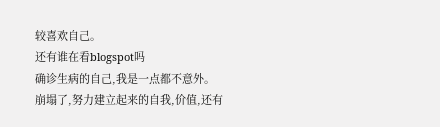较喜欢自己。
还有谁在看blogspot吗
确诊生病的自己,我是一点都不意外。
崩塌了,努力建立起来的自我,价值,还有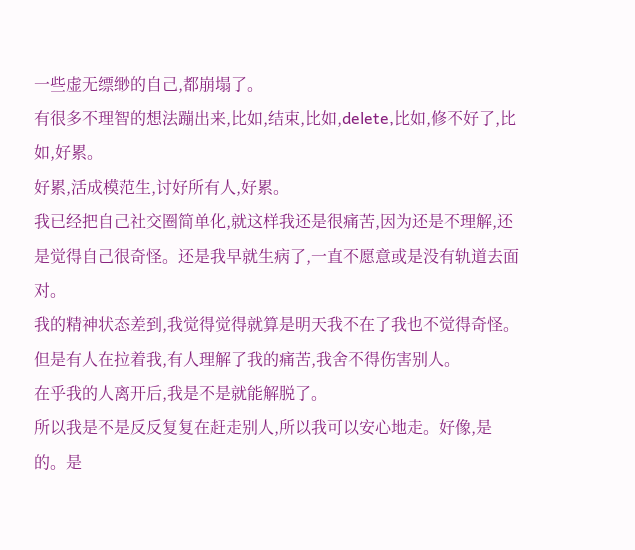一些虚无缥缈的自己,都崩塌了。
有很多不理智的想法蹦出来,比如,结束,比如,delete,比如,修不好了,比如,好累。
好累,活成模范生,讨好所有人,好累。
我已经把自己社交圈简单化,就这样我还是很痛苦,因为还是不理解,还是觉得自己很奇怪。还是我早就生病了,一直不愿意或是没有轨道去面对。
我的精神状态差到,我觉得觉得就算是明天我不在了我也不觉得奇怪。
但是有人在拉着我,有人理解了我的痛苦,我舍不得伤害别人。
在乎我的人离开后,我是不是就能解脱了。
所以我是不是反反复复在赶走别人,所以我可以安心地走。好像,是的。是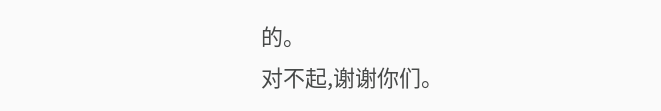的。
对不起,谢谢你们。